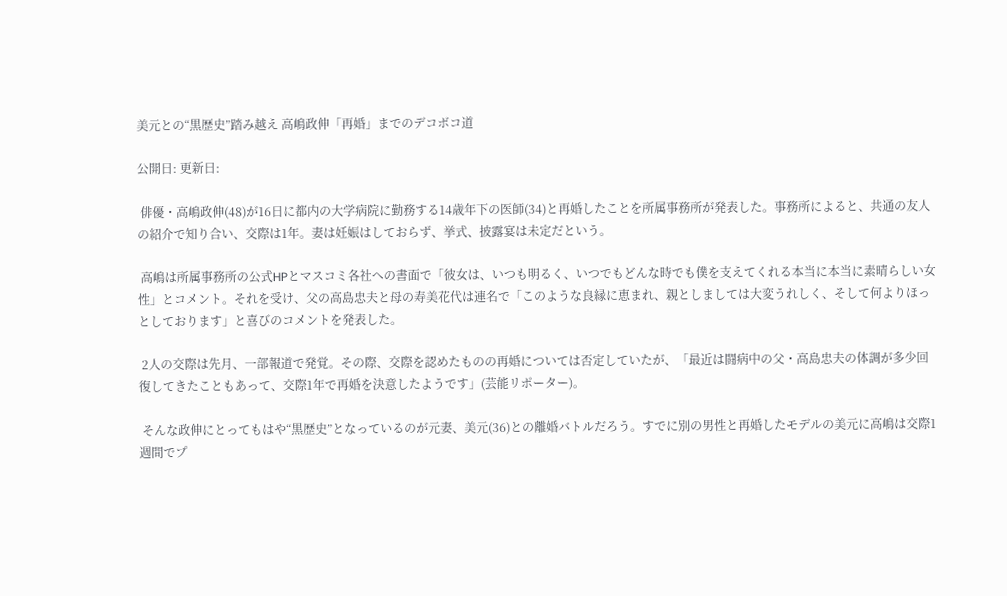美元との“黒歴史”踏み越え 高嶋政伸「再婚」までのデコボコ道

公開日: 更新日:

 俳優・高嶋政伸(48)が16日に都内の大学病院に勤務する14歳年下の医師(34)と再婚したことを所属事務所が発表した。事務所によると、共通の友人の紹介で知り合い、交際は1年。妻は妊娠はしておらず、挙式、披露宴は未定だという。

 高嶋は所属事務所の公式HPとマスコミ各社への書面で「彼女は、いつも明るく、いつでもどんな時でも僕を支えてくれる本当に本当に素晴らしい女性」とコメント。それを受け、父の高島忠夫と母の寿美花代は連名で「このような良縁に恵まれ、親としましては大変うれしく、そして何よりほっとしております」と喜びのコメントを発表した。

 2人の交際は先月、一部報道で発覚。その際、交際を認めたものの再婚については否定していたが、「最近は闘病中の父・高島忠夫の体調が多少回復してきたこともあって、交際1年で再婚を決意したようです」(芸能リポーター)。

 そんな政伸にとってもはや“黒歴史”となっているのが元妻、美元(36)との離婚バトルだろう。すでに別の男性と再婚したモデルの美元に高嶋は交際1週間でプ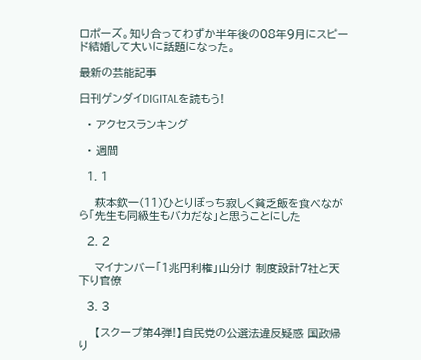ロポーズ。知り合ってわずか半年後の08年9月にスピード結婚して大いに話題になった。

最新の芸能記事

日刊ゲンダイDIGITALを読もう!

  • アクセスランキング

  • 週間

  1. 1

    萩本欽一(11)ひとりぼっち寂しく貧乏飯を食べながら「先生も同級生もバカだな」と思うことにした

  2. 2

    マイナンバー「1兆円利権」山分け 制度設計7社と天下り官僚

  3. 3

    【スクープ第4弾!】自民党の公選法違反疑惑 国政帰り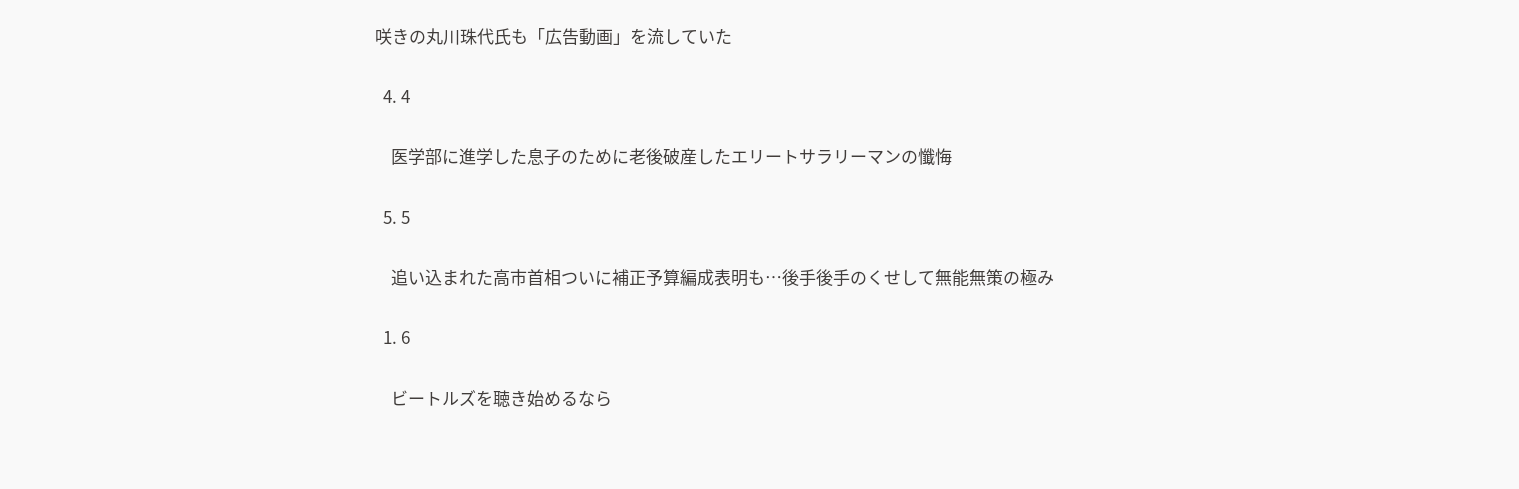咲きの丸川珠代氏も「広告動画」を流していた

  4. 4

    医学部に進学した息子のために老後破産したエリートサラリーマンの懺悔

  5. 5

    追い込まれた高市首相ついに補正予算編成表明も…後手後手のくせして無能無策の極み

  1. 6

    ビートルズを聴き始めるなら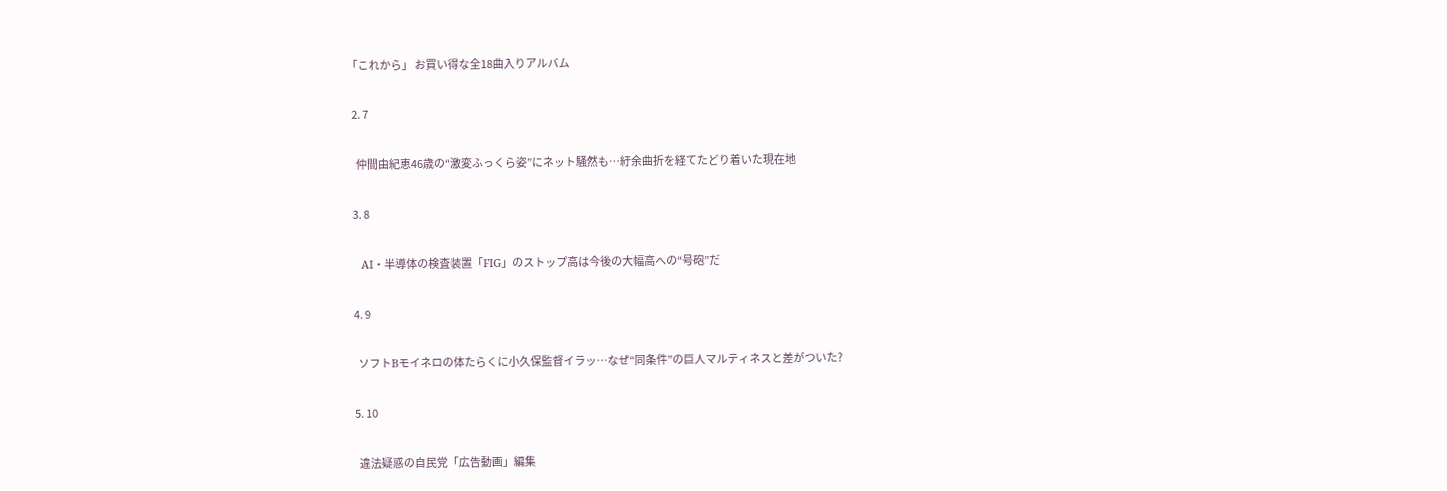「これから」 お買い得な全18曲入りアルバム

  2. 7

    仲間由紀恵46歳の“激変ふっくら姿”にネット騒然も…紆余曲折を経てたどり着いた現在地

  3. 8

    AI・半導体の検査装置「FIG」のストップ高は今後の大幅高への“号砲”だ

  4. 9

    ソフトBモイネロの体たらくに小久保監督イラッ…なぜ“同条件”の巨人マルティネスと差がついた?

  5. 10

    違法疑惑の自民党「広告動画」編集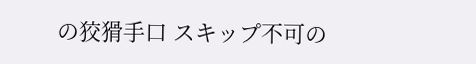の狡猾手口 スキップ不可の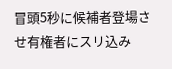冒頭5秒に候補者登場させ有権者にスリ込み